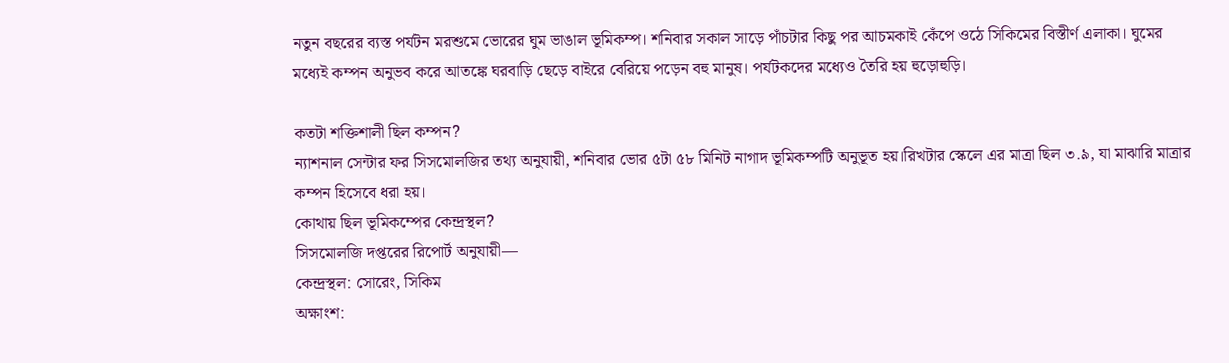নতুন বছরের ব্যস্ত পর্যটন মরশুমে ভোরের ঘুম ভাঙাল ভূমিকম্প। শনিবার সকাল সাড়ে পাঁচটার কিছু পর আচমকাই কেঁপে ওঠে সিকিমের বিস্তীর্ণ এলাকা। ঘুমের মধ্যেই কম্পন অনুভব করে আতঙ্কে ঘরবাড়ি ছেড়ে বাইরে বেরিয়ে পড়েন বহু মানুষ। পর্যটকদের মধ্যেও তৈরি হয় হুড়োহুড়ি।

কতটা শক্তিশালী ছিল কম্পন?
ন্যাশনাল সেন্টার ফর সিসমোলজির তথ্য অনুযায়ী, শনিবার ভোর ৫টা ৫৮ মিনিট নাগাদ ভূমিকম্পটি অনুভূত হয়।রিখটার স্কেলে এর মাত্রা ছিল ৩.৯, যা মাঝারি মাত্রার কম্পন হিসেবে ধরা হয়।
কোথায় ছিল ভূমিকম্পের কেন্দ্রস্থল?
সিসমোলজি দপ্তরের রিপোর্ট অনুযায়ী—
কেন্দ্রস্থল: সোরেং, সিকিম
অক্ষাংশ: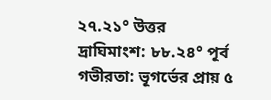২৭.২১° উত্তর
দ্রাঘিমাংশ: ৮৮.২৪° পূর্ব
গভীরতা: ভূগর্ভের প্রায় ৫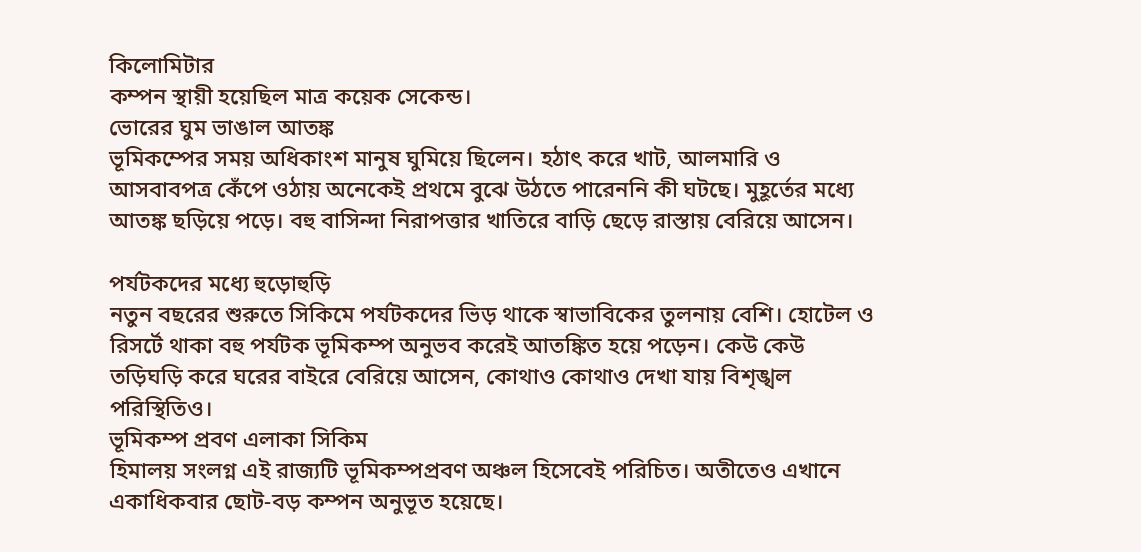কিলোমিটার
কম্পন স্থায়ী হয়েছিল মাত্র কয়েক সেকেন্ড।
ভোরের ঘুম ভাঙাল আতঙ্ক
ভূমিকম্পের সময় অধিকাংশ মানুষ ঘুমিয়ে ছিলেন। হঠাৎ করে খাট, আলমারি ও আসবাবপত্র কেঁপে ওঠায় অনেকেই প্রথমে বুঝে উঠতে পারেননি কী ঘটছে। মুহূর্তের মধ্যে আতঙ্ক ছড়িয়ে পড়ে। বহু বাসিন্দা নিরাপত্তার খাতিরে বাড়ি ছেড়ে রাস্তায় বেরিয়ে আসেন।

পর্যটকদের মধ্যে হুড়োহুড়ি
নতুন বছরের শুরুতে সিকিমে পর্যটকদের ভিড় থাকে স্বাভাবিকের তুলনায় বেশি। হোটেল ও রিসর্টে থাকা বহু পর্যটক ভূমিকম্প অনুভব করেই আতঙ্কিত হয়ে পড়েন। কেউ কেউ তড়িঘড়ি করে ঘরের বাইরে বেরিয়ে আসেন, কোথাও কোথাও দেখা যায় বিশৃঙ্খল পরিস্থিতিও।
ভূমিকম্প প্রবণ এলাকা সিকিম
হিমালয় সংলগ্ন এই রাজ্যটি ভূমিকম্পপ্রবণ অঞ্চল হিসেবেই পরিচিত। অতীতেও এখানে একাধিকবার ছোট-বড় কম্পন অনুভূত হয়েছে।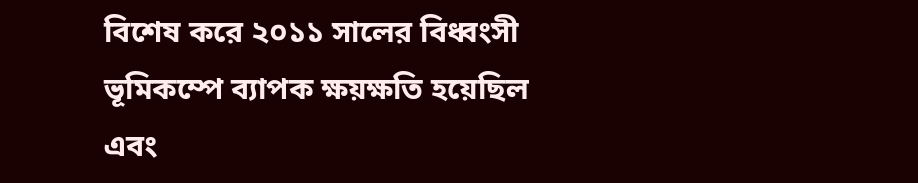বিশেষ করে ২০১১ সালের বিধ্বংসী ভূমিকম্পে ব্যাপক ক্ষয়ক্ষতি হয়েছিল এবং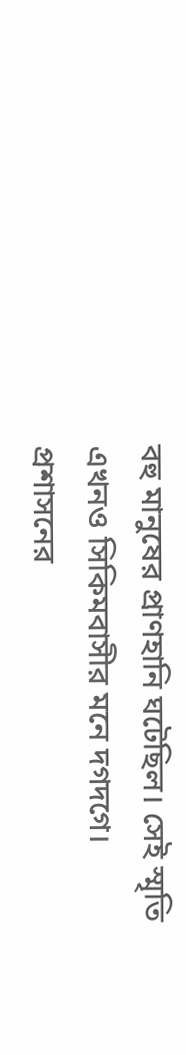বহু মানুষের প্রাণহানি ঘটেছিল। সেই স্মৃতি এখনও সিকিমবাসীর মনে দগদগে।
প্রশাসনের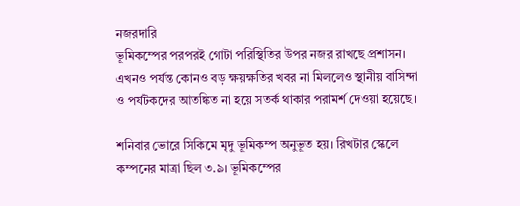নজরদারি
ভূমিকম্পের পরপরই গোটা পরিস্থিতির উপর নজর রাখছে প্রশাসন। এখনও পর্যন্ত কোনও বড় ক্ষয়ক্ষতির খবর না মিললেও স্থানীয় বাসিন্দা ও পর্যটকদের আতঙ্কিত না হয়ে সতর্ক থাকার পরামর্শ দেওয়া হয়েছে।

শনিবার ভোরে সিকিমে মৃদু ভূমিকম্প অনুভূত হয়। রিখটার স্কেলে কম্পনের মাত্রা ছিল ৩.৯। ভূমিকম্পের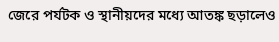জেরে পর্যটক ও স্থানীয়দের মধ্যে আতঙ্ক ছড়ালেও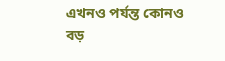এখনও পর্যন্ত কোনও বড়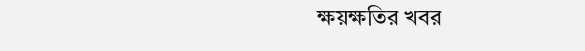ক্ষয়ক্ষতির খবর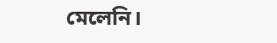মেলেনি।